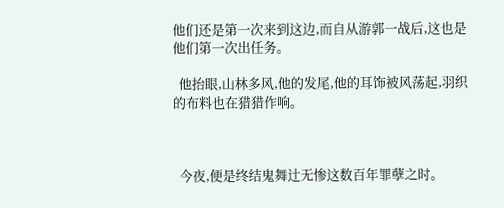他们还是第一次来到这边,而自从游郭一战后,这也是他们第一次出任务。

  他抬眼,山林多风,他的发尾,他的耳饰被风荡起,羽织的布料也在猎猎作响。



  今夜,便是终结鬼舞辻无惨这数百年罪孽之时。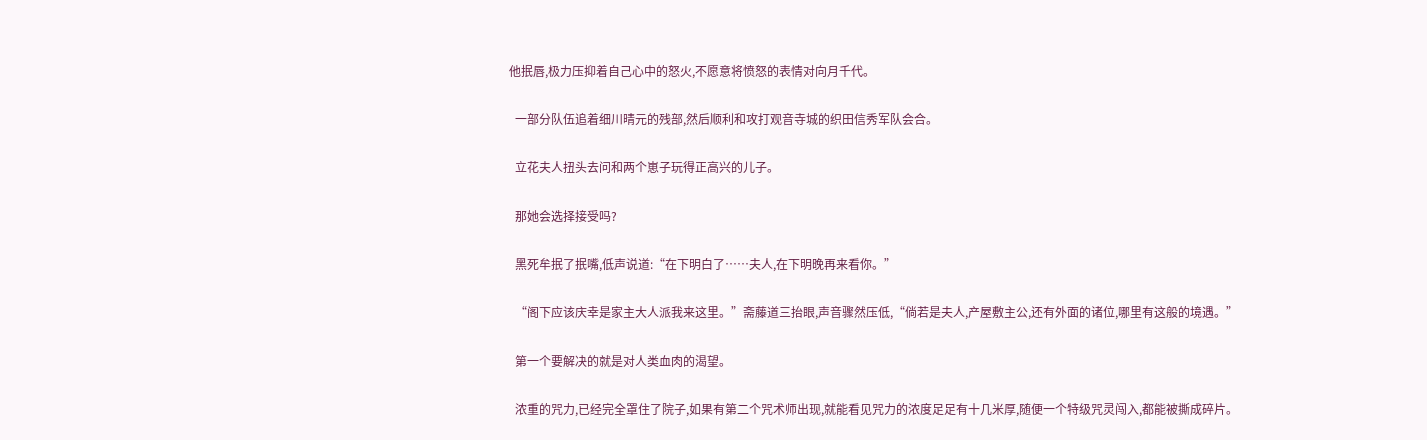他抿唇,极力压抑着自己心中的怒火,不愿意将愤怒的表情对向月千代。

  一部分队伍追着细川晴元的残部,然后顺利和攻打观音寺城的织田信秀军队会合。

  立花夫人扭头去问和两个崽子玩得正高兴的儿子。

  那她会选择接受吗?

  黑死牟抿了抿嘴,低声说道:“在下明白了……夫人,在下明晚再来看你。”

  “阁下应该庆幸是家主大人派我来这里。”斋藤道三抬眼,声音骤然压低,“倘若是夫人,产屋敷主公,还有外面的诸位,哪里有这般的境遇。”

  第一个要解决的就是对人类血肉的渴望。

  浓重的咒力,已经完全罩住了院子,如果有第二个咒术师出现,就能看见咒力的浓度足足有十几米厚,随便一个特级咒灵闯入,都能被撕成碎片。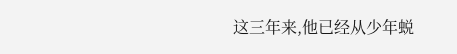这三年来,他已经从少年蜕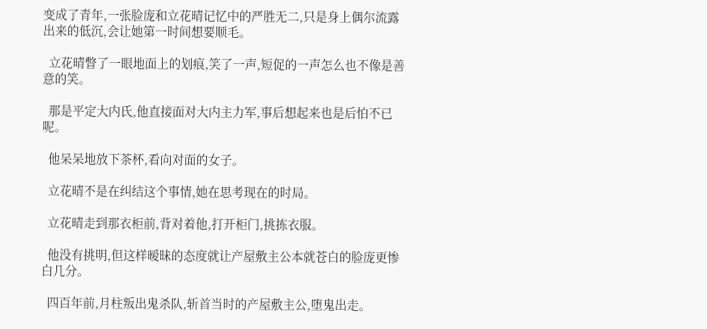变成了青年,一张脸庞和立花晴记忆中的严胜无二,只是身上偶尔流露出来的低沉,会让她第一时间想要顺毛。

  立花晴瞥了一眼地面上的划痕,笑了一声,短促的一声怎么也不像是善意的笑。

  那是平定大内氏,他直接面对大内主力军,事后想起来也是后怕不已呢。

  他呆呆地放下茶杯,看向对面的女子。

  立花晴不是在纠结这个事情,她在思考现在的时局。

  立花晴走到那衣柜前,背对着他,打开柜门,挑拣衣服。

  他没有挑明,但这样暧昧的态度就让产屋敷主公本就苍白的脸庞更惨白几分。

  四百年前,月柱叛出鬼杀队,斩首当时的产屋敷主公,堕鬼出走。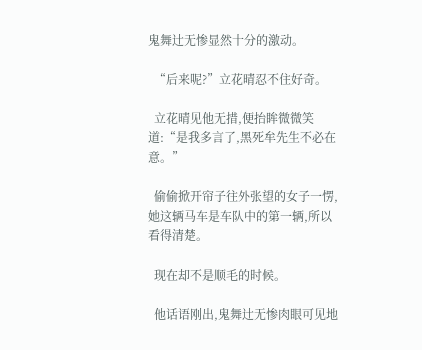鬼舞辻无惨显然十分的激动。

  “后来呢?”立花晴忍不住好奇。

  立花晴见他无措,便抬眸微微笑道:“是我多言了,黑死牟先生不必在意。”

  偷偷掀开帘子往外张望的女子一愣,她这辆马车是车队中的第一辆,所以看得清楚。

  现在却不是顺毛的时候。

  他话语刚出,鬼舞辻无惨肉眼可见地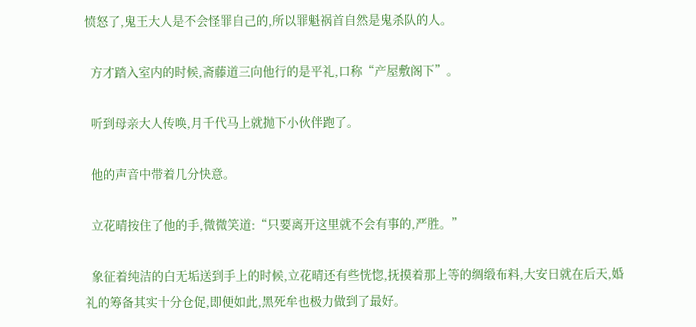愤怒了,鬼王大人是不会怪罪自己的,所以罪魁祸首自然是鬼杀队的人。

  方才踏入室内的时候,斋藤道三向他行的是平礼,口称“产屋敷阁下”。

  听到母亲大人传唤,月千代马上就抛下小伙伴跑了。

  他的声音中带着几分快意。

  立花晴按住了他的手,微微笑道:“只要离开这里就不会有事的,严胜。”

  象征着纯洁的白无垢送到手上的时候,立花晴还有些恍惚,抚摸着那上等的绸缎布料,大安日就在后天,婚礼的筹备其实十分仓促,即便如此,黑死牟也极力做到了最好。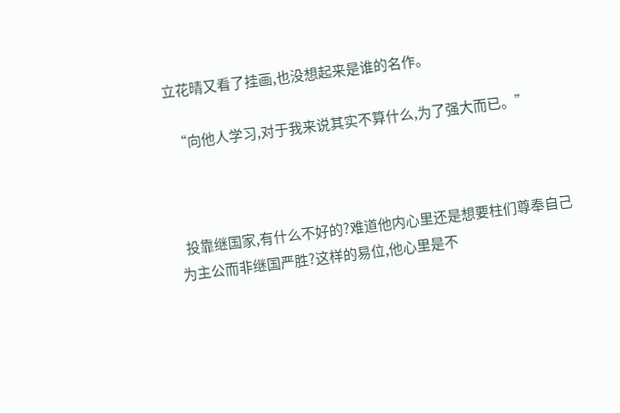立花晴又看了挂画,也没想起来是谁的名作。

  “向他人学习,对于我来说其实不算什么,为了强大而已。”



  投靠继国家,有什么不好的?难道他内心里还是想要柱们尊奉自己为主公而非继国严胜?这样的易位,他心里是不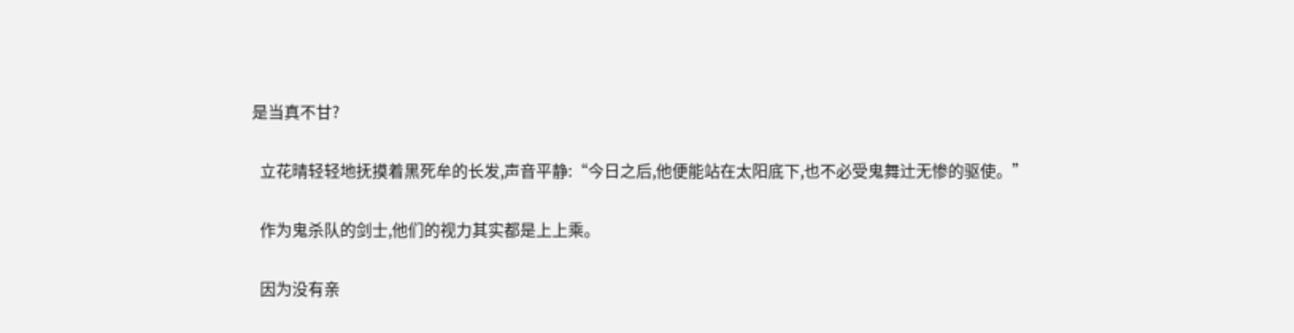是当真不甘?

  立花晴轻轻地抚摸着黑死牟的长发,声音平静:“今日之后,他便能站在太阳底下,也不必受鬼舞辻无惨的驱使。”

  作为鬼杀队的剑士,他们的视力其实都是上上乘。

  因为没有亲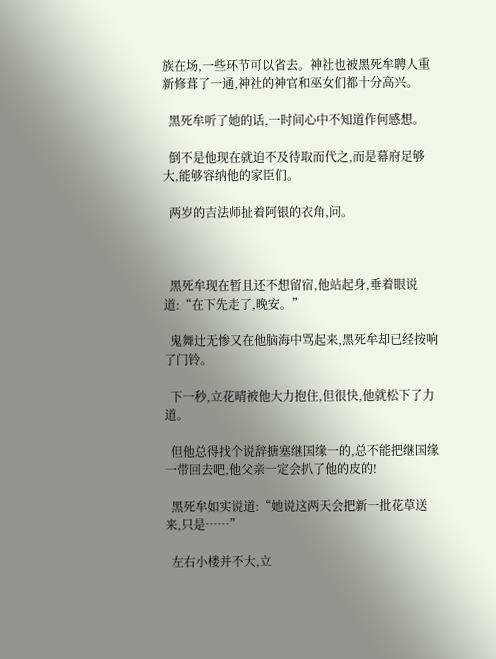族在场,一些环节可以省去。神社也被黑死牟聘人重新修葺了一通,神社的神官和巫女们都十分高兴。

  黑死牟听了她的话,一时间心中不知道作何感想。

  倒不是他现在就迫不及待取而代之,而是幕府足够大,能够容纳他的家臣们。

  两岁的吉法师扯着阿银的衣角,问。



  黑死牟现在暂且还不想留宿,他站起身,垂着眼说道:“在下先走了,晚安。”

  鬼舞辻无惨又在他脑海中骂起来,黑死牟却已经按响了门铃。

  下一秒,立花晴被他大力抱住,但很快,他就松下了力道。

  但他总得找个说辞搪塞继国缘一的,总不能把继国缘一带回去吧,他父亲一定会扒了他的皮的!

  黑死牟如实说道:“她说这两天会把新一批花草送来,只是……”

  左右小楼并不大,立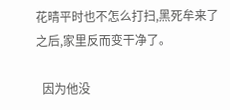花晴平时也不怎么打扫,黑死牟来了之后,家里反而变干净了。

  因为他没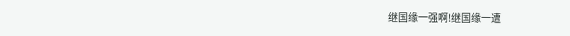继国缘一强啊!继国缘一遭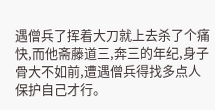遇僧兵了挥着大刀就上去杀了个痛快,而他斋藤道三,奔三的年纪,身子骨大不如前,遭遇僧兵得找多点人保护自己才行。